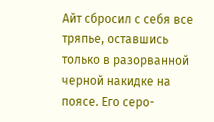Айт сбросил с себя все тряпье, оставшись только в разорванной черной накидке на поясе. Его серо-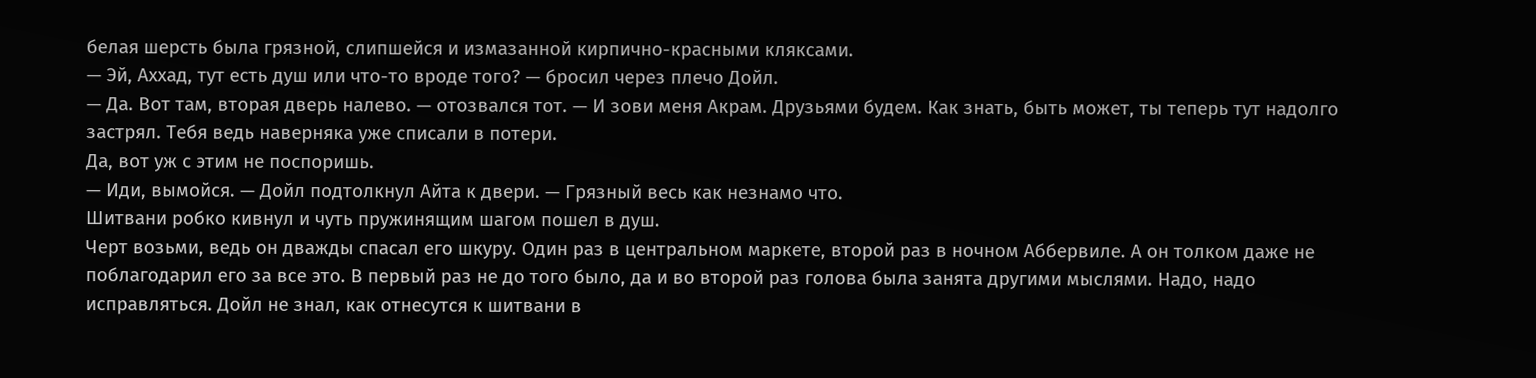белая шерсть была грязной, слипшейся и измазанной кирпично-красными кляксами.
— Эй, Аххад, тут есть душ или что-то вроде того? — бросил через плечо Дойл.
— Да. Вот там, вторая дверь налево. — отозвался тот. — И зови меня Акрам. Друзьями будем. Как знать, быть может, ты теперь тут надолго застрял. Тебя ведь наверняка уже списали в потери.
Да, вот уж с этим не поспоришь.
— Иди, вымойся. — Дойл подтолкнул Айта к двери. — Грязный весь как незнамо что.
Шитвани робко кивнул и чуть пружинящим шагом пошел в душ.
Черт возьми, ведь он дважды спасал его шкуру. Один раз в центральном маркете, второй раз в ночном Аббервиле. А он толком даже не поблагодарил его за все это. В первый раз не до того было, да и во второй раз голова была занята другими мыслями. Надо, надо исправляться. Дойл не знал, как отнесутся к шитвани в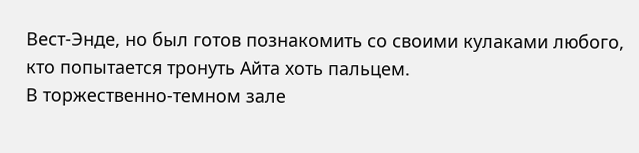Вест-Энде, но был готов познакомить со своими кулаками любого, кто попытается тронуть Айта хоть пальцем.
В торжественно-темном зале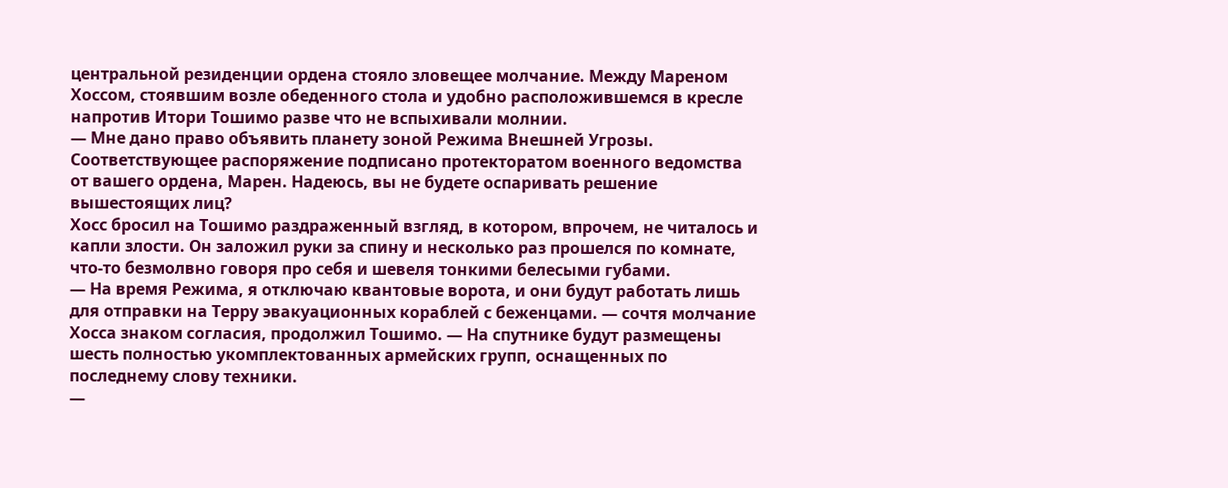центральной резиденции ордена стояло зловещее молчание. Между Мареном Хоссом, стоявшим возле обеденного стола и удобно расположившемся в кресле напротив Итори Тошимо разве что не вспыхивали молнии.
— Мне дано право объявить планету зоной Режима Внешней Угрозы. Соответствующее распоряжение подписано протекторатом военного ведомства от вашего ордена, Марен. Надеюсь, вы не будете оспаривать решение вышестоящих лиц?
Хосс бросил на Тошимо раздраженный взгляд, в котором, впрочем, не читалось и капли злости. Он заложил руки за спину и несколько раз прошелся по комнате, что-то безмолвно говоря про себя и шевеля тонкими белесыми губами.
— На время Режима, я отключаю квантовые ворота, и они будут работать лишь для отправки на Терру эвакуационных кораблей с беженцами. — сочтя молчание Хосса знаком согласия, продолжил Тошимо. — На спутнике будут размещены шесть полностью укомплектованных армейских групп, оснащенных по последнему слову техники.
—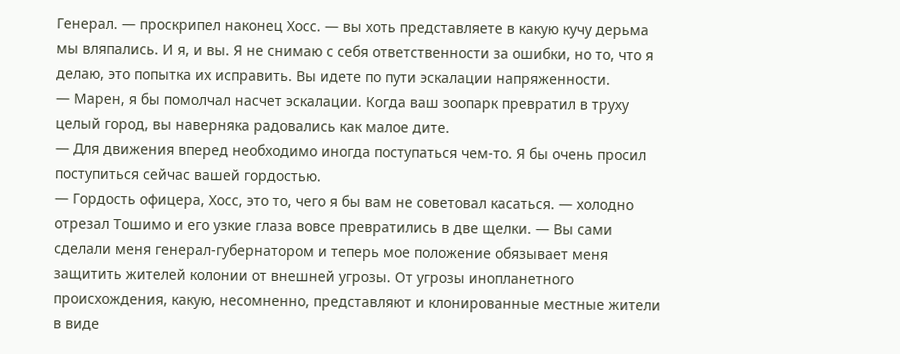Генерал. — проскрипел наконец Хосс. — вы хоть представляете в какую кучу дерьма мы вляпались. И я, и вы. Я не снимаю с себя ответственности за ошибки, но то, что я делаю, это попытка их исправить. Вы идете по пути эскалации напряженности.
— Марен, я бы помолчал насчет эскалации. Когда ваш зоопарк превратил в труху целый город, вы наверняка радовались как малое дите.
— Для движения вперед необходимо иногда поступаться чем-то. Я бы очень просил поступиться сейчас вашей гордостью.
— Гордость офицера, Хосс, это то, чего я бы вам не советовал касаться. — холодно отрезал Тошимо и его узкие глаза вовсе превратились в две щелки. — Вы сами сделали меня генерал-губернатором и теперь мое положение обязывает меня защитить жителей колонии от внешней угрозы. От угрозы инопланетного происхождения, какую, несомненно, представляют и клонированные местные жители в виде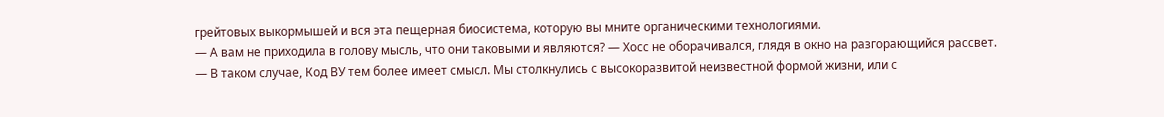грейтовых выкормышей и вся эта пещерная биосистема, которую вы мните органическими технологиями.
— А вам не приходила в голову мысль, что они таковыми и являются? — Хосс не оборачивался, глядя в окно на разгорающийся рассвет.
— В таком случае, Код ВУ тем более имеет смысл. Мы столкнулись с высокоразвитой неизвестной формой жизни, или с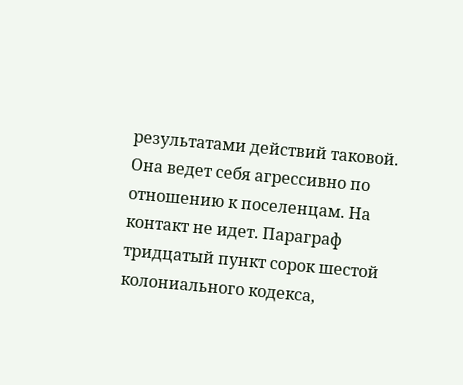результатами действий таковой. Она ведет себя агрессивно по отношению к поселенцам. На контакт не идет. Параграф тридцатый пункт сорок шестой колониального кодекса,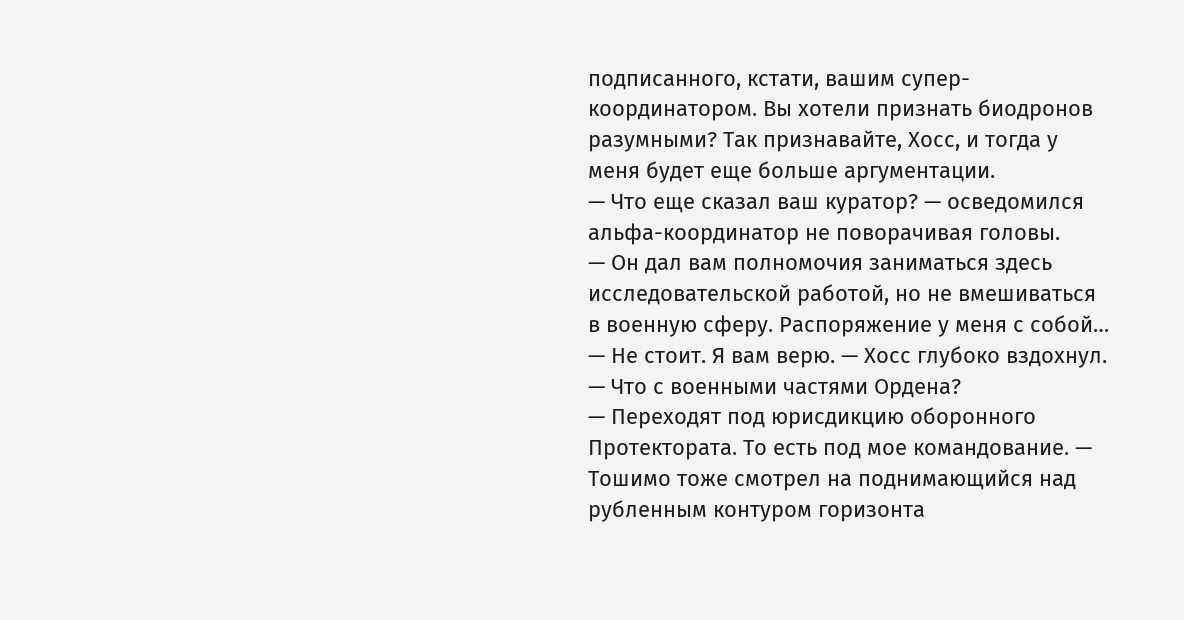подписанного, кстати, вашим супер-координатором. Вы хотели признать биодронов разумными? Так признавайте, Хосс, и тогда у меня будет еще больше аргументации.
— Что еще сказал ваш куратор? — осведомился альфа-координатор не поворачивая головы.
— Он дал вам полномочия заниматься здесь исследовательской работой, но не вмешиваться в военную сферу. Распоряжение у меня с собой…
— Не стоит. Я вам верю. — Хосс глубоко вздохнул. — Что с военными частями Ордена?
— Переходят под юрисдикцию оборонного Протектората. То есть под мое командование. — Тошимо тоже смотрел на поднимающийся над рубленным контуром горизонта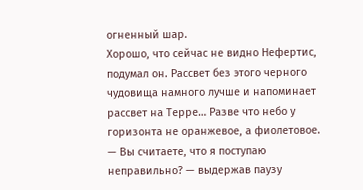огненный шар.
Хорошо, что сейчас не видно Нефертис, подумал он. Рассвет без этого черного чудовища намного лучше и напоминает рассвет на Терре… Разве что небо у горизонта не оранжевое, а фиолетовое.
— Вы считаете, что я поступаю неправильно? — выдержав паузу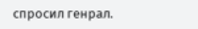спросил генрал.